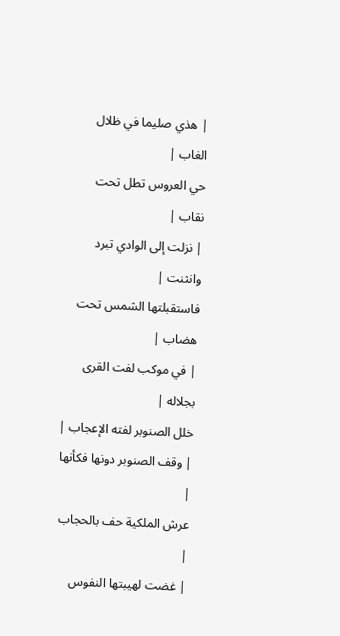| هذي صليما في ظلال الغاب |
حي العروس تطل تحت نقاب |
| نزلت إلى الوادي تبرد وانثنت |
فاستقبلتها الشمس تحت هضاب |
| في موكب لفت القرى بجلاله |
خلل الصنوبر لفته الإعجاب |
| وقف الصنوبر دونها فكأنها |
عرش الملكية حف بالحجاب |
| غضت لهيبتها النفوس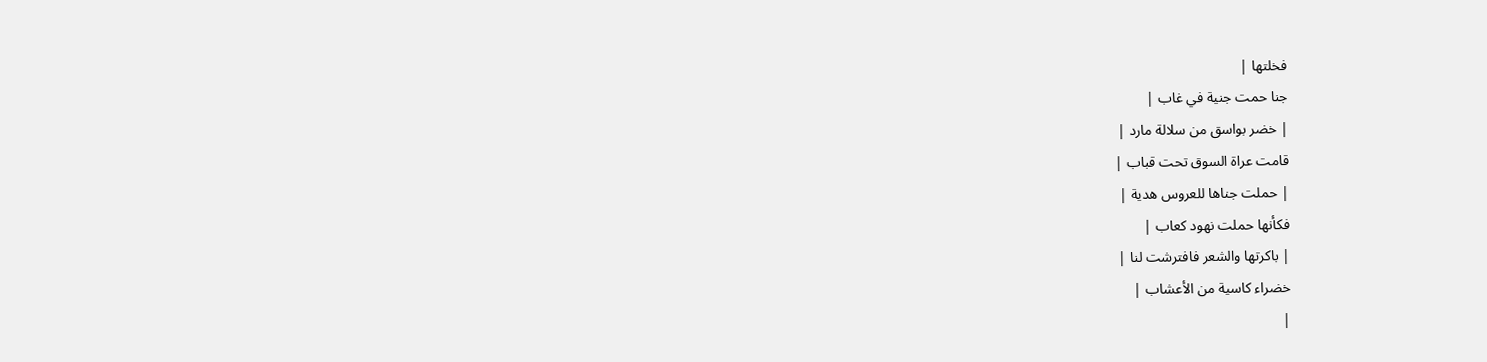فخلتها |
جنا حمت جنية في غاب |
| خضر بواسق من سلالة مارد |
قامت عراة السوق تحت قباب |
| حملت جناها للعروس هدية |
فكأنها حملت نهود كعاب |
| باكرتها والشعر فافترشت لنا |
خضراء كاسية من الأعشاب |
|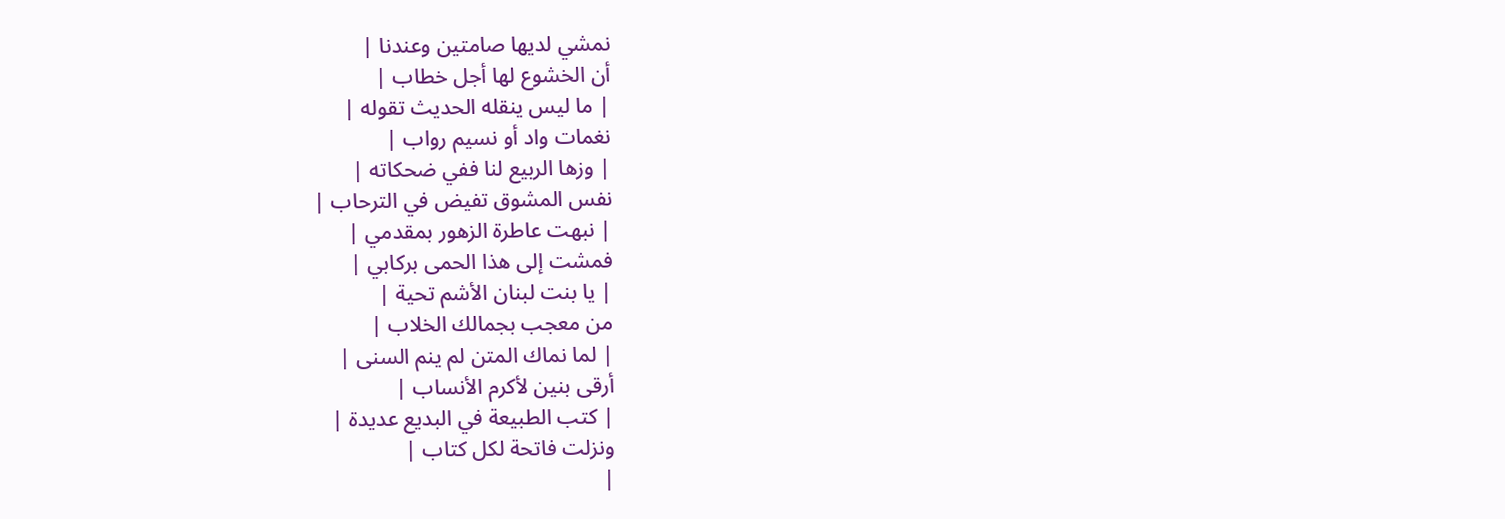نمشي لديها صامتين وعندنا |
أن الخشوع لها أجل خطاب |
| ما ليس ينقله الحديث تقوله |
نغمات واد أو نسيم رواب |
| وزها الربيع لنا ففي ضحكاته |
نفس المشوق تفيض في الترحاب |
| نبهت عاطرة الزهور بمقدمي |
فمشت إلى هذا الحمى بركابي |
| يا بنت لبنان الأشم تحية |
من معجب بجمالك الخلاب |
| لما نماك المتن لم ينم السنى |
أرقى بنين لأكرم الأنساب |
| كتب الطبيعة في البديع عديدة |
ونزلت فاتحة لكل كتاب |
|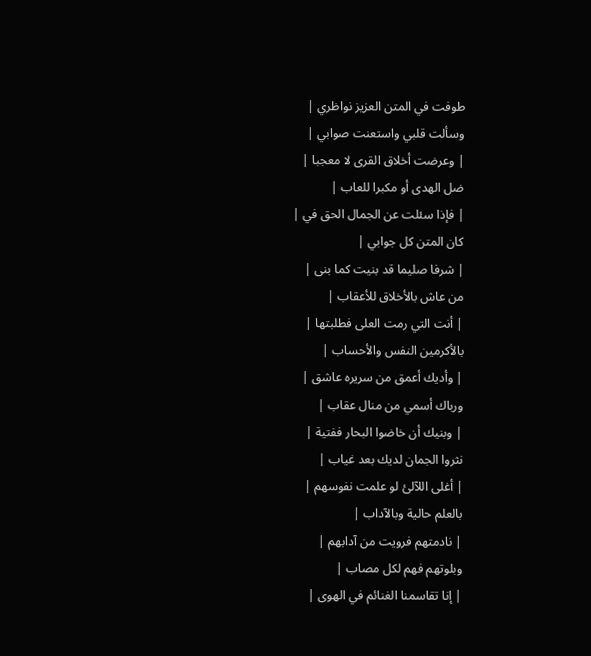طوفت في المتن العزيز نواظري |
وسألت قلبي واستعنت صوابي |
| وعرضت أخلاق القرى لا معجبا |
ضل الهدى أو مكبرا للعاب |
| فإذا سئلت عن الجمال الحق في |
كان المتن كل جوابي |
| شرفا صليما قد بنيت كما بنى |
من عاش بالأخلاق للأعقاب |
| أنت التي رمت العلى فطلبتها |
بالأكرمين النفس والأحساب |
| وأديك أعمق من سريره عاشق |
ورباك أسمي من منال عقاب |
| وبنيك أن خاضوا البحار ففتية |
نثروا الجمان لديك بعد غياب |
| أغلى اللآلئ لو علمت نفوسهم |
بالعلم حالية وبالآداب |
| نادمتهم فرويت من آدابهم |
وبلوتهم فهم لكل مصاب |
| إنا تقاسمنا الغنائم في الهوى |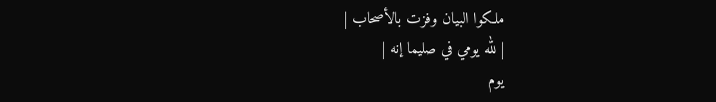ملكوا البيان وفزت بالأصحاب |
| لله يومي في صليما إنه |
يوم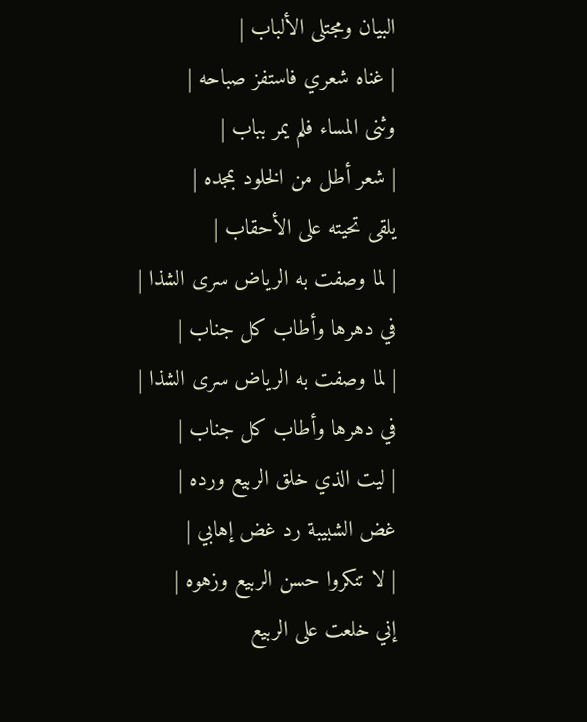البيان ومجتلى الألباب |
| غناه شعري فاستفز صباحه |
وثنى المساء فلم يمر بباب |
| شعر أطل من الخلود بمجده |
يلقى تحيته على الأحقاب |
| لما وصفت به الرياض سرى الشذا |
في دهرها وأطاب كل جناب |
| لما وصفت به الرياض سرى الشذا |
في دهرها وأطاب كل جناب |
| ليت الذي خلق الربيع ورده |
غض الشبيبة رد غض إهابي |
| لا تنكروا حسن الربيع وزهوه |
إني خلعت على الربيع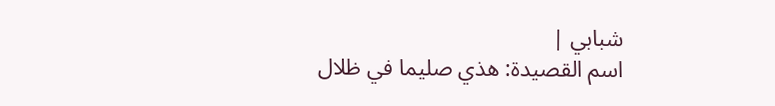شبابي |
اسم القصيدة: هذي صليما في ظلال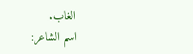الغاب.
اسم الشاعر: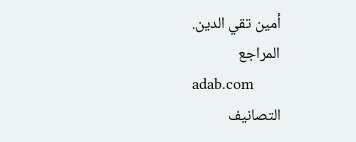أمين تقي الدين.
المراجع
adab.com
التصانيف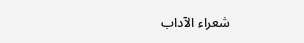شعراء الآداب